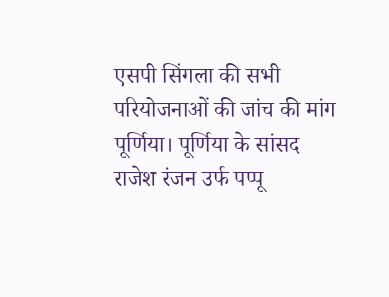एसपी सिंगला की सभी परियोजनाओं की जांच की मांग
पूर्णिया। पूर्णिया के सांसद राजेश रंजन उर्फ पप्पू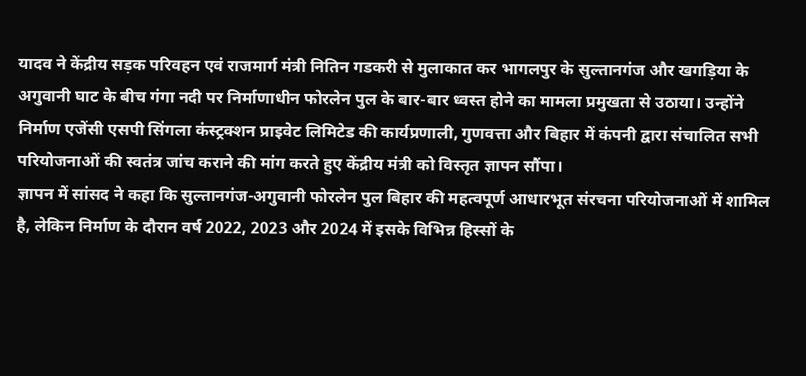यादव ने केंद्रीय सड़क परिवहन एवं राजमार्ग मंत्री नितिन गडकरी से मुलाकात कर भागलपुर के सुल्तानगंज और खगड़िया के अगुवानी घाट के बीच गंगा नदी पर निर्माणाधीन फोरलेन पुल के बार-बार ध्वस्त होने का मामला प्रमुखता से उठाया। उन्होंने निर्माण एजेंसी एसपी सिंगला कंस्ट्रक्शन प्राइवेट लिमिटेड की कार्यप्रणाली, गुणवत्ता और बिहार में कंपनी द्वारा संचालित सभी परियोजनाओं की स्वतंत्र जांच कराने की मांग करते हुए केंद्रीय मंत्री को विस्तृत ज्ञापन सौंपा।
ज्ञापन में सांसद ने कहा कि सुल्तानगंज-अगुवानी फोरलेन पुल बिहार की महत्वपूर्ण आधारभूत संरचना परियोजनाओं में शामिल है, लेकिन निर्माण के दौरान वर्ष 2022, 2023 और 2024 में इसके विभिन्न हिस्सों के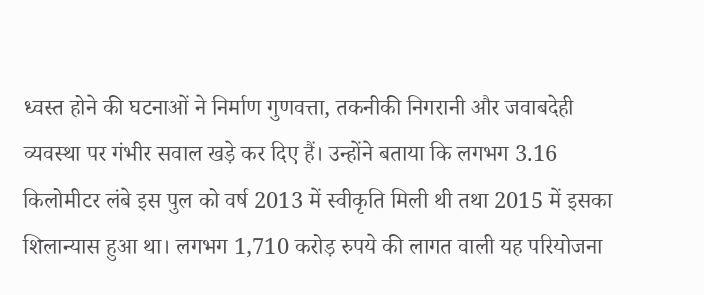ध्वस्त होने की घटनाओं ने निर्माण गुणवत्ता, तकनीकी निगरानी और जवाबदेही व्यवस्था पर गंभीर सवाल खड़े कर दिए हैं। उन्होंने बताया कि लगभग 3.16 किलोमीटर लंबे इस पुल को वर्ष 2013 में स्वीकृति मिली थी तथा 2015 में इसका शिलान्यास हुआ था। लगभग 1,710 करोड़ रुपये की लागत वाली यह परियोजना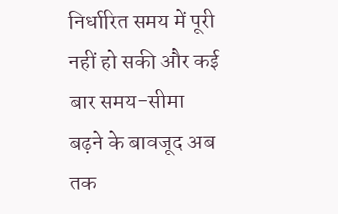निर्धारित समय में पूरी नहीं हो सकी और कई बार समय-सीमा बढ़ने के बावजूद अब तक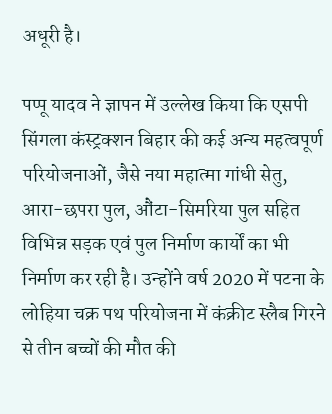अधूरी है।

पप्पू यादव ने ज्ञापन में उल्लेख किया कि एसपी सिंगला कंस्ट्रक्शन बिहार की कई अन्य महत्वपूर्ण परियोजनाओं, जैसे नया महात्मा गांधी सेतु, आरा-छपरा पुल, औंटा-सिमरिया पुल सहित विभिन्न सड़क एवं पुल निर्माण कार्यों का भी निर्माण कर रही है। उन्होंने वर्ष 2020 में पटना के लोहिया चक्र पथ परियोजना में कंक्रीट स्लैब गिरने से तीन बच्चों की मौत की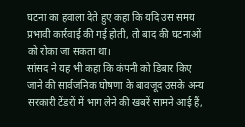घटना का हवाला देते हुए कहा कि यदि उस समय प्रभावी कार्रवाई की गई होती, तो बाद की घटनाओं को रोका जा सकता था।
सांसद ने यह भी कहा कि कंपनी को डिबार किए जाने की सार्वजनिक घोषणा के बावजूद उसके अन्य सरकारी टेंडरों में भाग लेने की खबरें सामने आई हैं,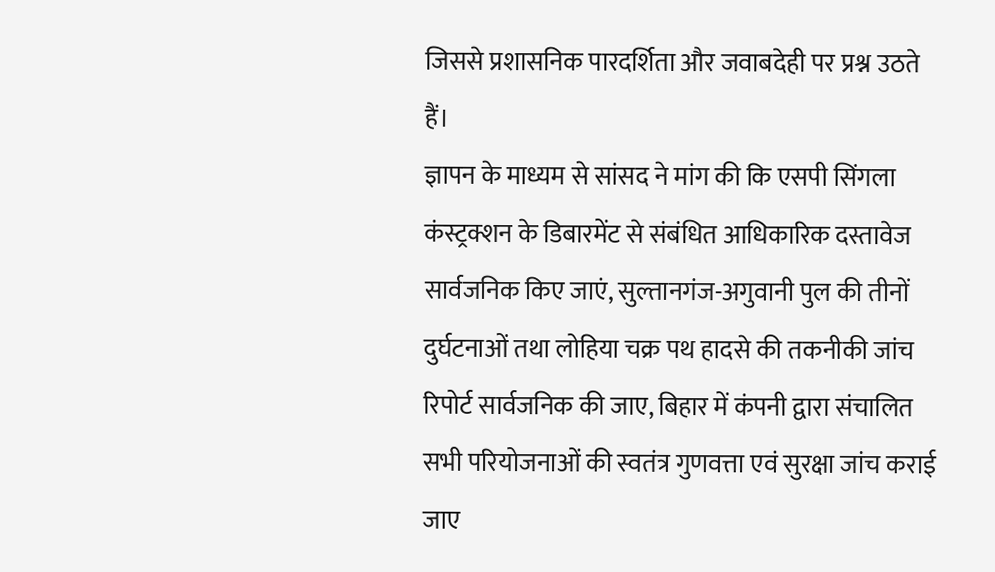जिससे प्रशासनिक पारदर्शिता और जवाबदेही पर प्रश्न उठते हैं।
ज्ञापन के माध्यम से सांसद ने मांग की कि एसपी सिंगला कंस्ट्रक्शन के डिबारमेंट से संबंधित आधिकारिक दस्तावेज सार्वजनिक किए जाएं, सुल्तानगंज-अगुवानी पुल की तीनों दुर्घटनाओं तथा लोहिया चक्र पथ हादसे की तकनीकी जांच रिपोर्ट सार्वजनिक की जाए, बिहार में कंपनी द्वारा संचालित सभी परियोजनाओं की स्वतंत्र गुणवत्ता एवं सुरक्षा जांच कराई जाए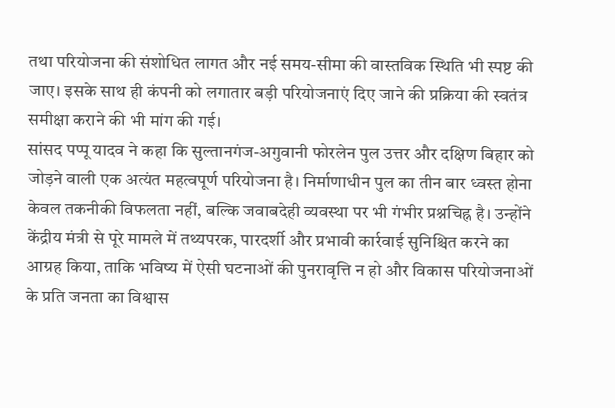तथा परियोजना की संशोधित लागत और नई समय-सीमा की वास्तविक स्थिति भी स्पष्ट की जाए। इसके साथ ही कंपनी को लगातार बड़ी परियोजनाएं दिए जाने की प्रक्रिया की स्वतंत्र समीक्षा कराने की भी मांग की गई।
सांसद पप्पू यादव ने कहा कि सुल्तानगंज-अगुवानी फोरलेन पुल उत्तर और दक्षिण बिहार को जोड़ने वाली एक अत्यंत महत्वपूर्ण परियोजना है। निर्माणाधीन पुल का तीन बार ध्वस्त होना केवल तकनीकी विफलता नहीं, बल्कि जवाबदेही व्यवस्था पर भी गंभीर प्रश्नचिह्न है। उन्होंने केंद्रीय मंत्री से पूरे मामले में तथ्यपरक, पारदर्शी और प्रभावी कार्रवाई सुनिश्चित करने का आग्रह किया, ताकि भविष्य में ऐसी घटनाओं की पुनरावृत्ति न हो और विकास परियोजनाओं के प्रति जनता का विश्वास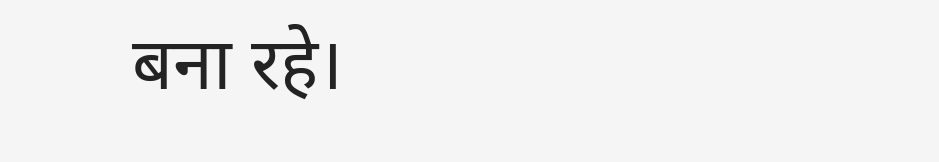बना रहे।